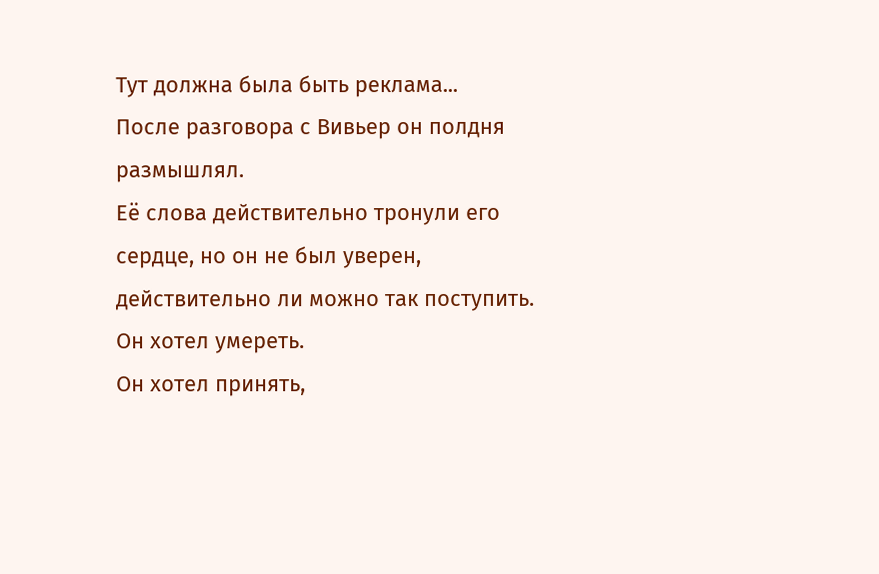Тут должна была быть реклама...
После разговора с Вивьер он полдня размышлял.
Её слова действительно тронули его сердце, но он не был уверен, действительно ли можно так поступить.
Он хотел умереть.
Он хотел принять,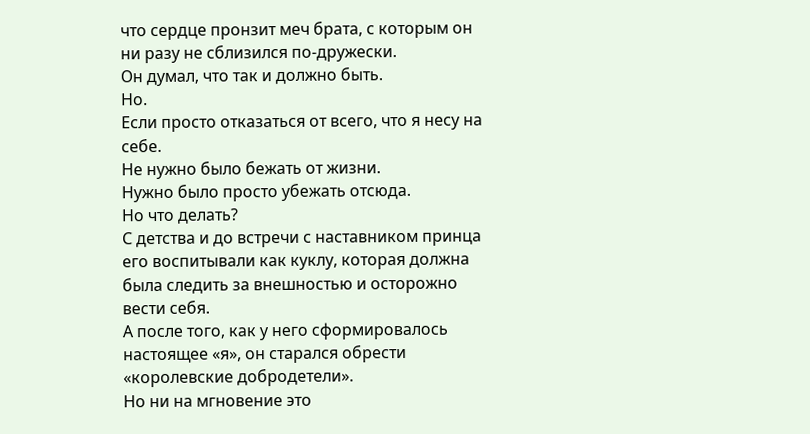что сердце пронзит меч брата, с которым он ни разу не сблизился по-дружески.
Он думал, что так и должно быть.
Но.
Если просто отказаться от всего, что я несу на себе.
Не нужно было бежать от жизни.
Нужно было просто убежать отсюда.
Но что делать?
С детства и до встречи с наставником принца его воспитывали как куклу, которая должна была следить за внешностью и осторожно вести себя.
А после того, как у него сформировалось настоящее «я», он старался обрести «королевские добродетели».
Но ни на мгновение это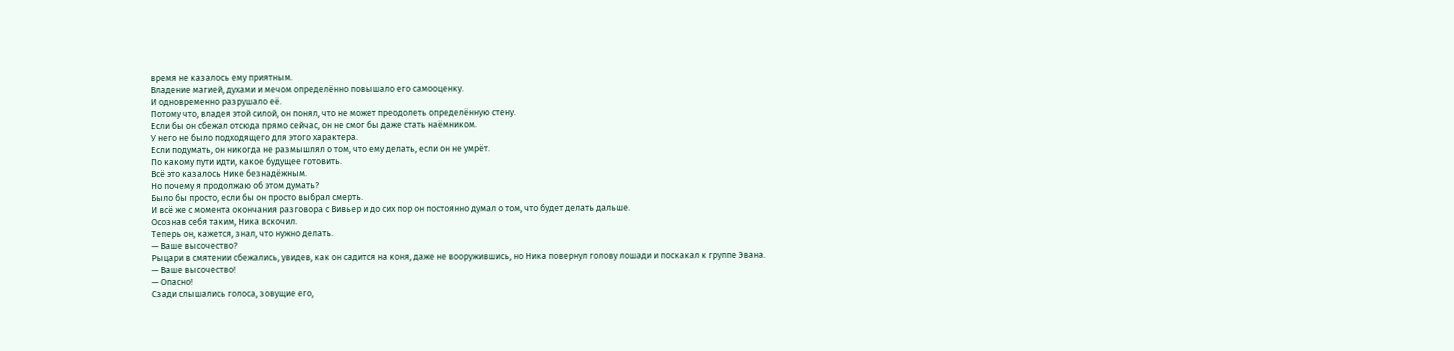время не казалось ему приятным.
Владение магией, духами и мечом определённо повышало его самооценку.
И одновременно разрушало её.
Потому что, владея этой силой, он понял, что не может преодолеть определённую стену.
Если бы он сбежал отсюда прямо сейчас, он не смог бы даже стать наёмником.
У него не было подходящего для этого характера.
Если подумать, он никогда не размышлял о том, что ему делать, если он не умрёт.
По какому пути идти, какое будущее готовить.
Всё это казалось Нике безнадёжным.
Но почему я продолжаю об этом думать?
Было бы просто, если бы он просто выбрал смерть.
И всё же с момента окончания разговора с Вивьер и до сих пор он постоянно думал о том, что будет делать дальше.
Осознав себя таким, Ника вскочил.
Теперь он, кажется, знал, что нужно делать.
— Ваше высочество?
Рыцари в смятении сбежались, увидев, как он садится на коня, даже не вооружившись, но Ника повернул голову лошади и поскакал к группе Эвана.
— Ваше высочество!
— Опасно!
Сзади слышались голоса, зовущие его,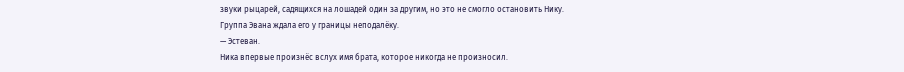звуки рыцарей, садящихся на лошадей один за другим, но это не смогло остановить Нику.
Группа Эвана ждала его у границы неподалёку.
— Эстеван.
Ника впервые произнёс вслух имя брата, которое никогда не произносил.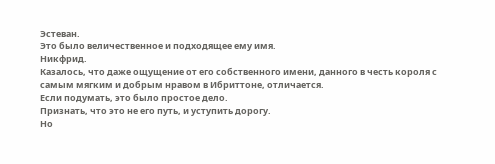Эстеван.
Это было величественное и подходящее ему имя.
Никфрид.
Казалось, что даже ощущение от его собственного имени, данного в честь короля с самым мягким и добрым нравом в Ибриттоне, отличается.
Если подумать, это было простое дело.
Признать, что это не его путь, и уступить дорогу.
Но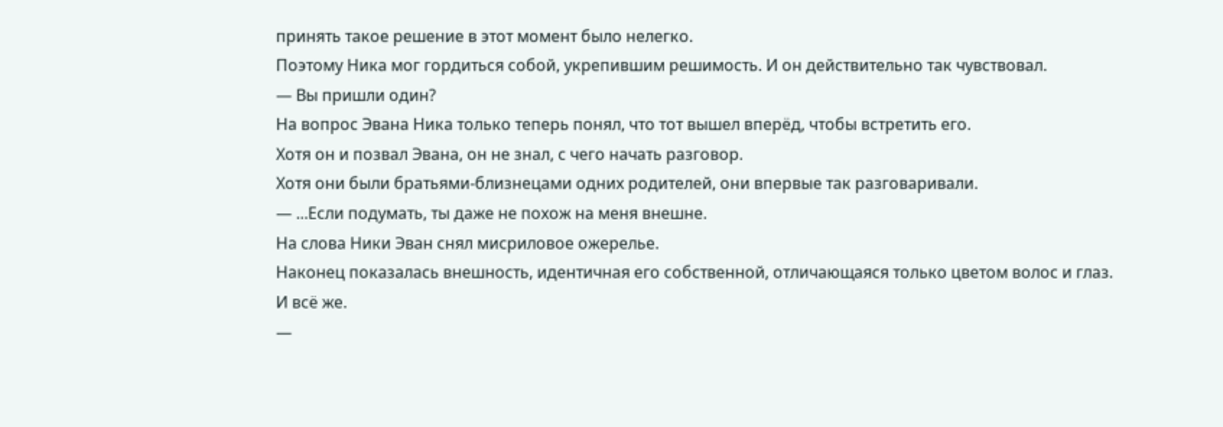принять такое решение в этот момент было нелегко.
Поэтому Ника мог гордиться собой, укрепившим решимость. И он действительно так чувствовал.
— Вы пришли один?
На вопрос Эвана Ника только теперь понял, что тот вышел вперёд, чтобы встретить его.
Хотя он и позвал Эвана, он не знал, с чего начать разговор.
Хотя они были братьями-близнецами одних родителей, они впервые так разговаривали.
— ...Если подумать, ты даже не похож на меня внешне.
На слова Ники Эван снял мисриловое ожерелье.
Наконец показалась внешность, идентичная его собственной, отличающаяся только цветом волос и глаз.
И всё же.
—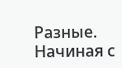Разные.
Начиная с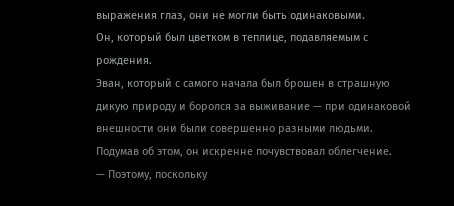выражения глаз, они не могли быть одинаковыми.
Он, который был цветком в теплице, подавляемым с рождения.
Эван, который с самого начала был брошен в страшную дикую природу и боролся за выживание — при одинаковой внешности они были совершенно разными людьми.
Подумав об этом, он искренне почувствовал облегчение.
— Поэтому, поскольку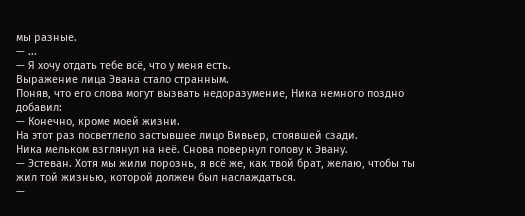мы разные.
— ...
— Я хочу отдать тебе всё, что у меня есть.
Выражение лица Эвана стало странным.
Поняв, что его слова могут вызвать недоразумение, Ника немного поздно добавил:
— Конечно, кроме моей жизни.
На этот раз посветлело застывшее лицо Вивьер, стоявшей сзади.
Ника мельком взглянул на неё. Снова повернул голову к Эвану.
— Эстеван. Хотя мы жили порознь, я всё же, как твой брат, желаю, чтобы ты жил той жизнью, которой должен был наслаждаться.
—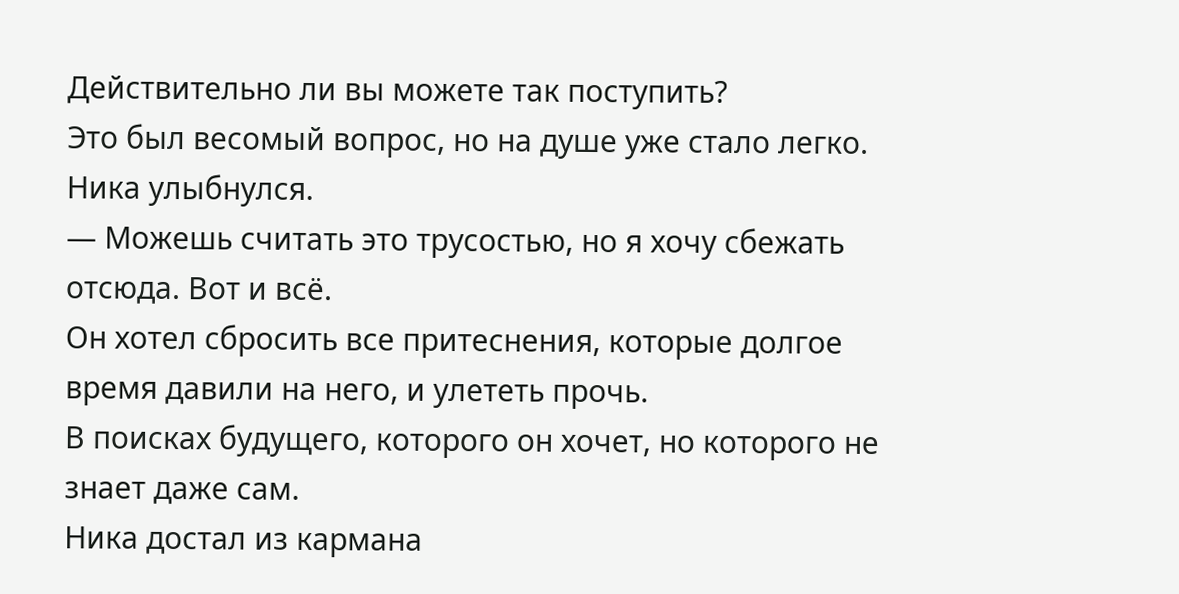Действительно ли вы можете так поступить?
Это был весомый вопрос, но на душе уже стало легко.
Ника улыбнулся.
— Можешь считать это трусостью, но я хочу сбежать отсюда. Вот и всё.
Он хотел сбросить все притеснения, которые долгое время давили на него, и улететь прочь.
В поисках будущего, которого он хочет, но которого не знает даже сам.
Ника достал из кармана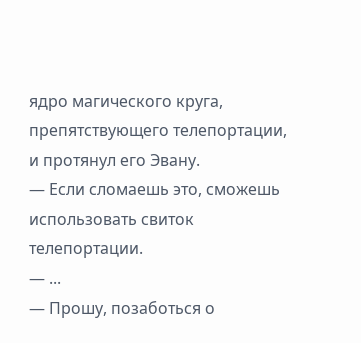ядро магического круга, препятствующего телепортации, и протянул его Эвану.
— Если сломаешь это, сможешь использовать свиток телепортации.
— ...
— Прошу, позаботься о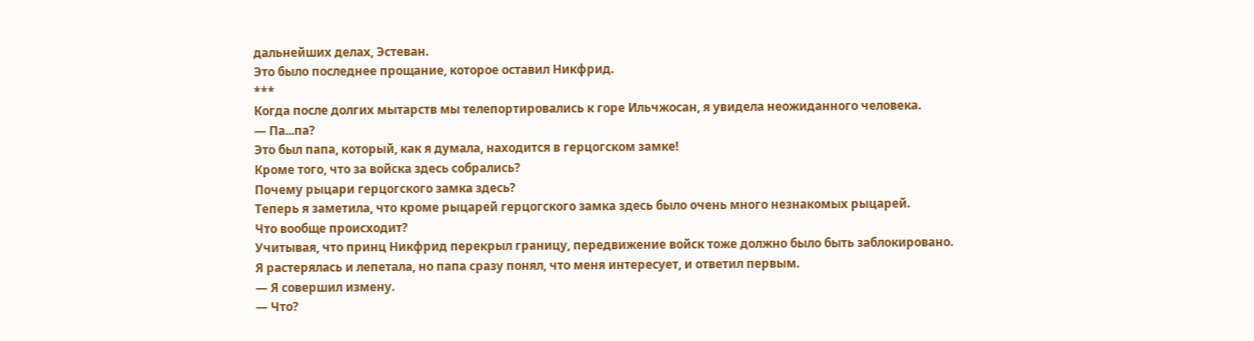дальнейших делах, Эстеван.
Это было последнее прощание, которое оставил Никфрид.
***
Когда после долгих мытарств мы телепортировались к горе Ильчжосан, я увидела неожиданного человека.
— Па...па?
Это был папа, который, как я думала, находится в герцогском замке!
Кроме того, что за войска здесь собрались?
Почему рыцари герцогского замка здесь?
Теперь я заметила, что кроме рыцарей герцогского замка здесь было очень много незнакомых рыцарей.
Что вообще происходит?
Учитывая, что принц Никфрид перекрыл границу, передвижение войск тоже должно было быть заблокировано.
Я растерялась и лепетала, но папа сразу понял, что меня интересует, и ответил первым.
— Я совершил измену.
— Что?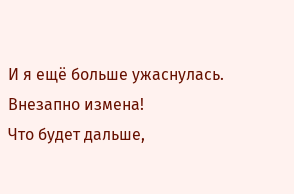И я ещё больше ужаснулась.
Внезапно измена!
Что будет дальше,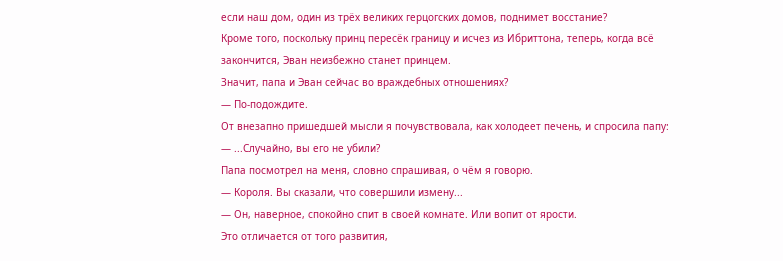если наш дом, один из трёх великих герцогских домов, поднимет восстание?
Кроме того, поскольку принц пересёк границу и исчез из Ибриттона, теперь, когда всё закончится, Эван неизбежно станет принцем.
Значит, папа и Эван сейчас во враждебных отношениях?
— По-подождите.
От внезапно пришедшей мысли я почувствовала, как холодеет печень, и спросила папу:
— ...Случайно, вы его не убили?
Папа посмотрел на меня, словно спрашивая, о чём я говорю.
— Короля. Вы сказали, что совершили измену...
— Он, наверное, спокойно спит в своей комнате. Или вопит от ярости.
Это отличается от того развития,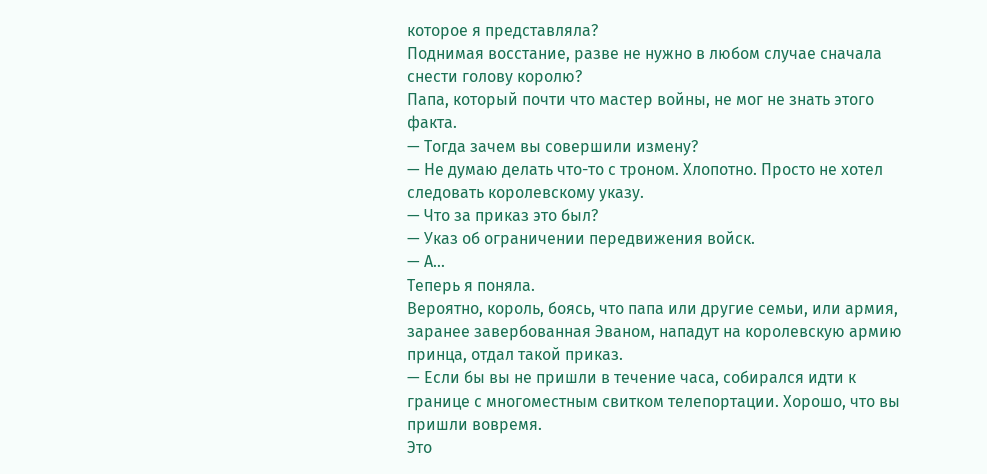которое я представляла?
Поднимая восстание, разве не нужно в любом случае сначала снести голову королю?
Папа, который почти что мастер войны, не мог не знать этого факта.
— Тогда зачем вы совершили измену?
— Не думаю делать что-то с троном. Хлопотно. Просто не хотел следовать королевскому указу.
— Что за приказ это был?
— Указ об ограничении передвижения войск.
— А...
Теперь я поняла.
Вероятно, король, боясь, что папа или другие семьи, или армия, заранее завербованная Эваном, нападут на королевскую армию принца, отдал такой приказ.
— Если бы вы не пришли в течение часа, собирался идти к границе с многоместным свитком телепортации. Хорошо, что вы пришли вовремя.
Это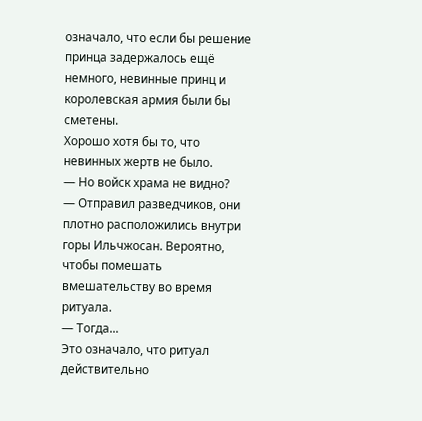означало, что если бы решение принца задержалось ещё немного, невинные принц и королевская армия были бы сметены.
Хорошо хотя бы то, что невинных жертв не было.
— Но войск храма не видно?
— Отправил разведчиков, они плотно расположились внутри горы Ильчжосан. Вероятно, чтобы помешать вмешательству во время ритуала.
— Тогда...
Это означало, что ритуал действительно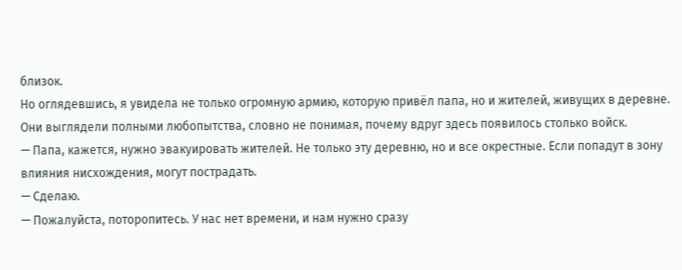близок.
Но оглядевшись, я увидела не только огромную армию, которую привёл папа, но и жителей, живущих в деревне.
Они выглядели полными любопытства, словно не понимая, почему вдруг здесь появилось столько войск.
— Папа, кажется, нужно эвакуировать жителей. Не только эту деревню, но и все окрестные. Если попадут в зону влияния нисхождения, могут пострадать.
— Сделаю.
— Пожалуйста, поторопитесь. У нас нет времени, и нам нужно сразу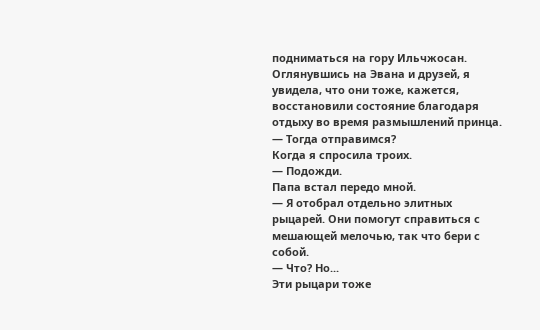подниматься на гору Ильчжосан.
Оглянувшись на Эвана и друзей, я увидела, что они тоже, кажется, восстановили состояние благодаря отдыху во время размышлений принца.
— Тогда отправимся?
Когда я спросила троих.
— Подожди.
Папа встал передо мной.
— Я отобрал отдельно элитных рыцарей. Они помогут справиться с мешающей мелочью, так что бери с собой.
— Что? Но...
Эти рыцари тоже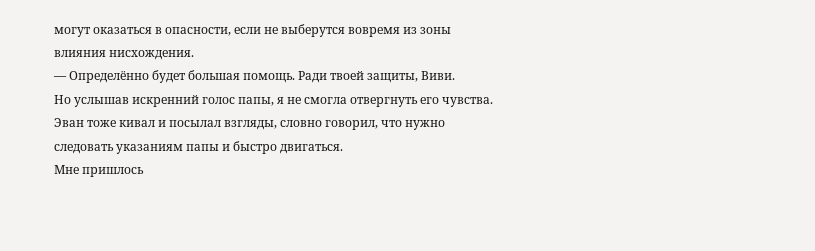могут оказаться в опасности, если не выберутся вовремя из зоны влияния нисхождения.
— Определённо будет большая помощь. Ради твоей защиты, Виви.
Но услышав искренний голос папы, я не смогла отвергнуть его чувства.
Эван тоже кивал и посылал взгляды, словно говорил, что нужно следовать указаниям папы и быстро двигаться.
Мне пришлось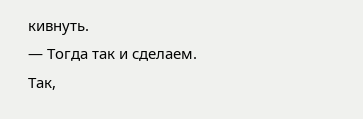кивнуть.
— Тогда так и сделаем.
Так,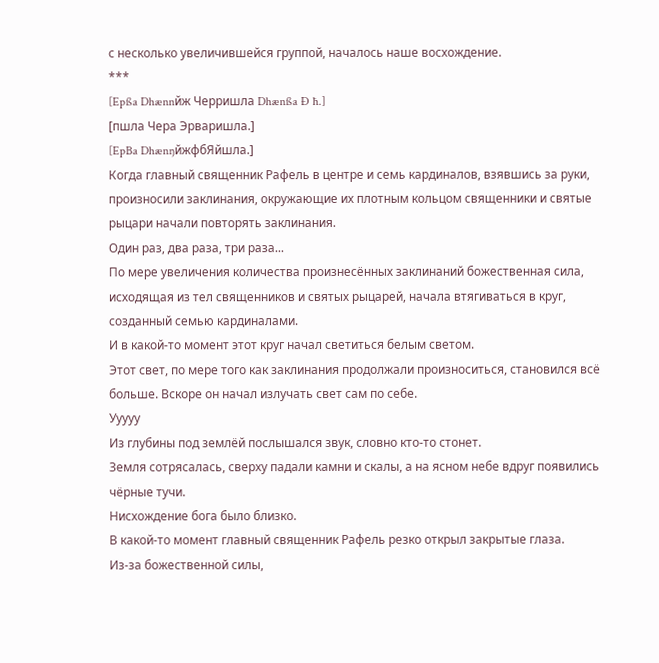с несколько увеличившейся группой, началось наше восхождение.
***
[Epßa Dhænnйж Черришла Dhænßa Đ ħ.]
[пшла Чера Эрваришла.]
[EpBa DhænŋйжфбЯйшла.]
Когда главный священник Рафель в центре и семь кардиналов, взявшись за руки, произносили заклинания, окружающие их плотным кольцом священники и святые рыцари начали повторять заклинания.
Один раз, два раза, три раза...
По мере увеличения количества произнесённых заклинаний божественная сила, исходящая из тел священников и святых рыцарей, начала втягиваться в круг, созданный семью кардиналами.
И в какой-то момент этот круг начал светиться белым светом.
Этот свет, по мере того как заклинания продолжали произноситься, становился всё больше. Вскоре он начал излучать свет сам по себе.
Ууууу
Из глубины под землёй послышался звук, словно кто-то стонет.
Земля сотрясалась, сверху падали камни и скалы, а на ясном небе вдруг появились чёрные тучи.
Нисхождение бога было близко.
В какой-то момент главный священник Рафель резко открыл закрытые глаза.
Из-за божественной силы,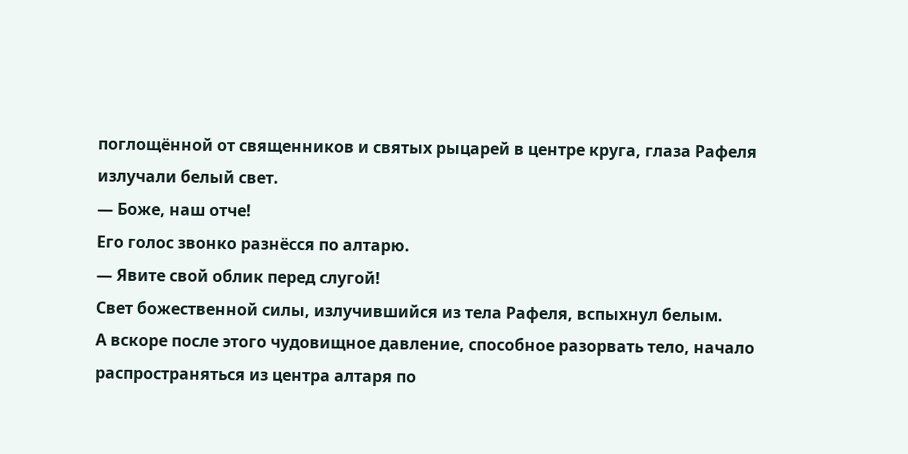поглощённой от священников и святых рыцарей в центре круга, глаза Рафеля излучали белый свет.
— Боже, наш отче!
Его голос звонко разнёсся по алтарю.
— Явите свой облик перед слугой!
Свет божественной силы, излучившийся из тела Рафеля, вспыхнул белым.
А вскоре после этого чудовищное давление, способное разорвать тело, начало распространяться из центра алтаря по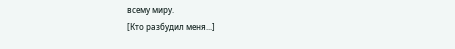всему миру.
[Кто разбудил меня...]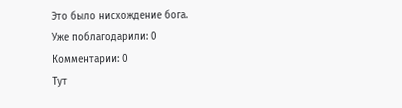Это было нисхождение бога.
Уже поблагодарили: 0
Комментарии: 0
Тут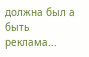должна был а быть реклама...